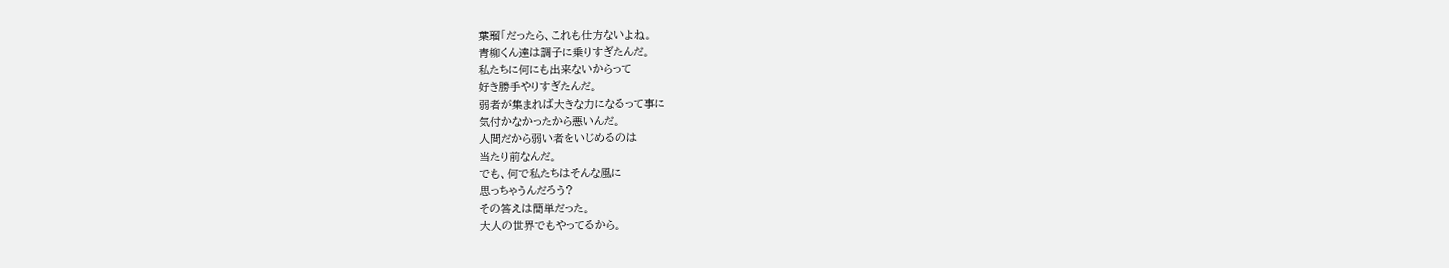葉瑠「だったら、これも仕方ないよね。
青柳くん達は調子に乗りすぎたんだ。
私たちに何にも出来ないからって
好き勝手やりすぎたんだ。
弱者が集まれば大きな力になるって事に
気付かなかったから悪いんだ。
人間だから弱い者をいじめるのは
当たり前なんだ。
でも、何で私たちはそんな風に
思っちゃうんだろう?
その答えは簡単だった。
大人の世界でもやってるから。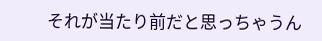それが当たり前だと思っちゃうん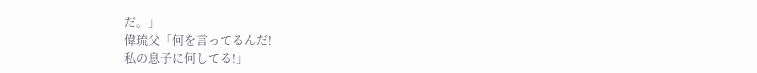だ。」
偉琉父「何を言ってるんだ!
私の息子に何してる!」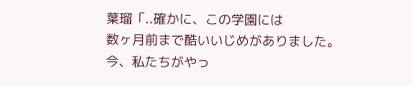葉瑠「..確かに、この学園には
数ヶ月前まで酷いいじめがありました。
今、私たちがやっ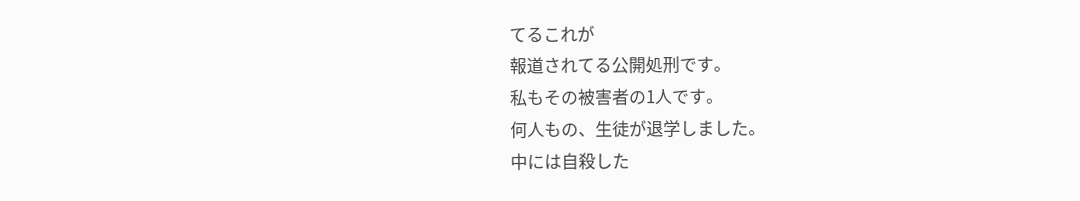てるこれが
報道されてる公開処刑です。
私もその被害者の1人です。
何人もの、生徒が退学しました。
中には自殺した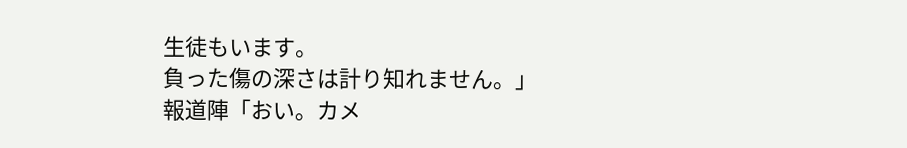生徒もいます。
負った傷の深さは計り知れません。」
報道陣「おい。カメ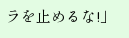ラを止めるな!」